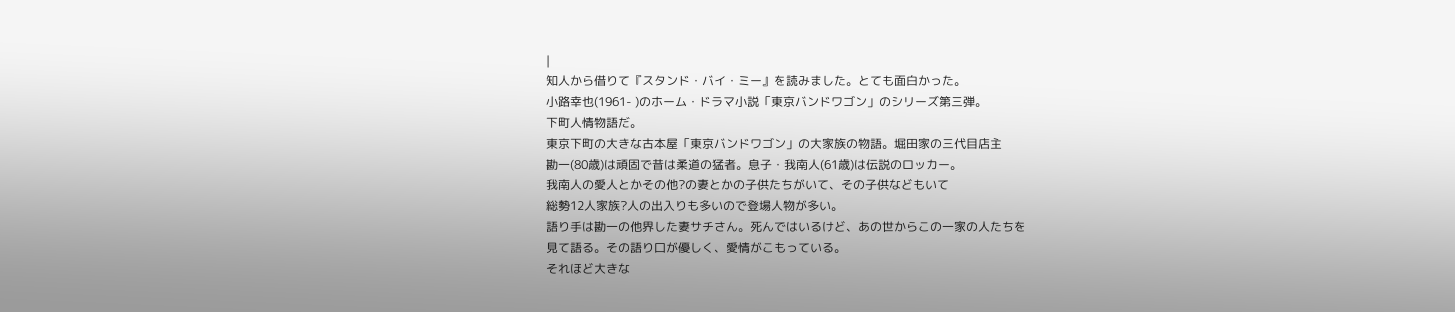|
知人から借りて『スタンド・バイ・ミー』を読みました。とても面白かった。
小路幸也(1961- )のホーム・ドラマ小説「東京バンドワゴン」のシリーズ第三弾。
下町人情物語だ。
東京下町の大きな古本屋「東京バンドワゴン」の大家族の物語。堀田家の三代目店主
勘一(80歳)は頑固で昔は柔道の猛者。息子・我南人(61歳)は伝説のロッカー。
我南人の愛人とかその他?の妻とかの子供たちがいて、その子供などもいて
総勢12人家族?人の出入りも多いので登場人物が多い。
語り手は勘一の他界した妻サチさん。死んではいるけど、あの世からこの一家の人たちを
見て語る。その語り口が優しく、愛情がこもっている。
それほど大きな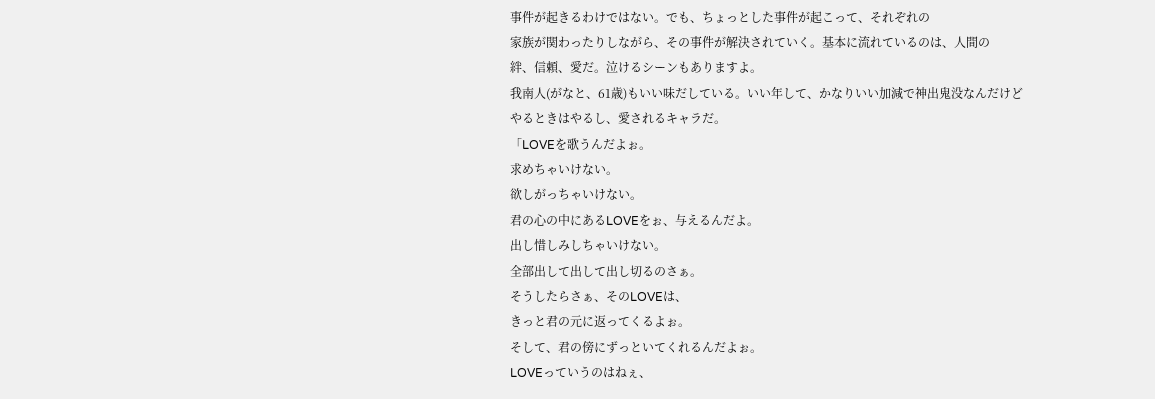事件が起きるわけではない。でも、ちょっとした事件が起こって、それぞれの
家族が関わったりしながら、その事件が解決されていく。基本に流れているのは、人間の
絆、信頼、愛だ。泣けるシーンもありますよ。
我南人(がなと、61歳)もいい味だしている。いい年して、かなりいい加減で神出鬼没なんだけど
やるときはやるし、愛されるキャラだ。
「LOVEを歌うんだよぉ。
求めちゃいけない。
欲しがっちゃいけない。
君の心の中にあるLOVEをぉ、与えるんだよ。
出し惜しみしちゃいけない。
全部出して出して出し切るのさぁ。
そうしたらさぁ、そのLOVEは、
きっと君の元に返ってくるよぉ。
そして、君の傍にずっといてくれるんだよぉ。
LOVEっていうのはねぇ、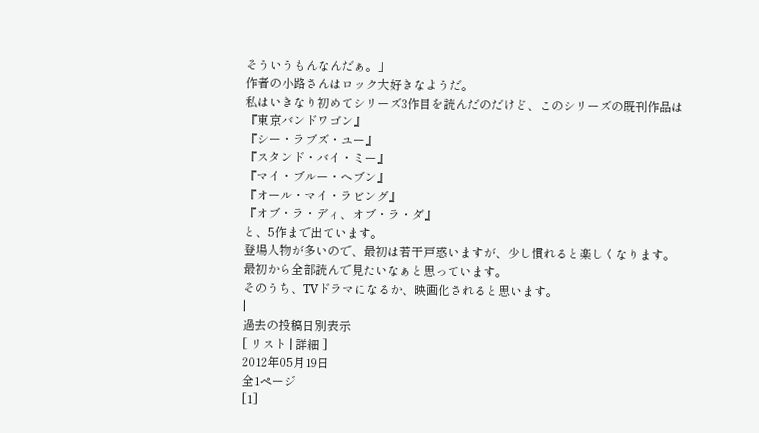そういうもんなんだぁ。」
作者の小路さんはロック大好きなようだ。
私はいきなり初めてシリーズ3作目を読んだのだけど、このシリーズの既刊作品は
『東京バンドワゴン』
『シー・ラブズ・ユー』
『スタンド・バイ・ミー』
『マイ・ブルー・ヘブン』
『オール・マイ・ラビング』
『オブ・ラ・ディ、オブ・ラ・ダ』
と、5作まで出ています。
登場人物が多いので、最初は若干戸惑いますが、少し慣れると楽しくなります。
最初から全部読んで見たいなぁと思っています。
そのうち、TVドラマになるか、映画化されると思います。
|
過去の投稿日別表示
[ リスト | 詳細 ]
2012年05月19日
全1ページ
[1]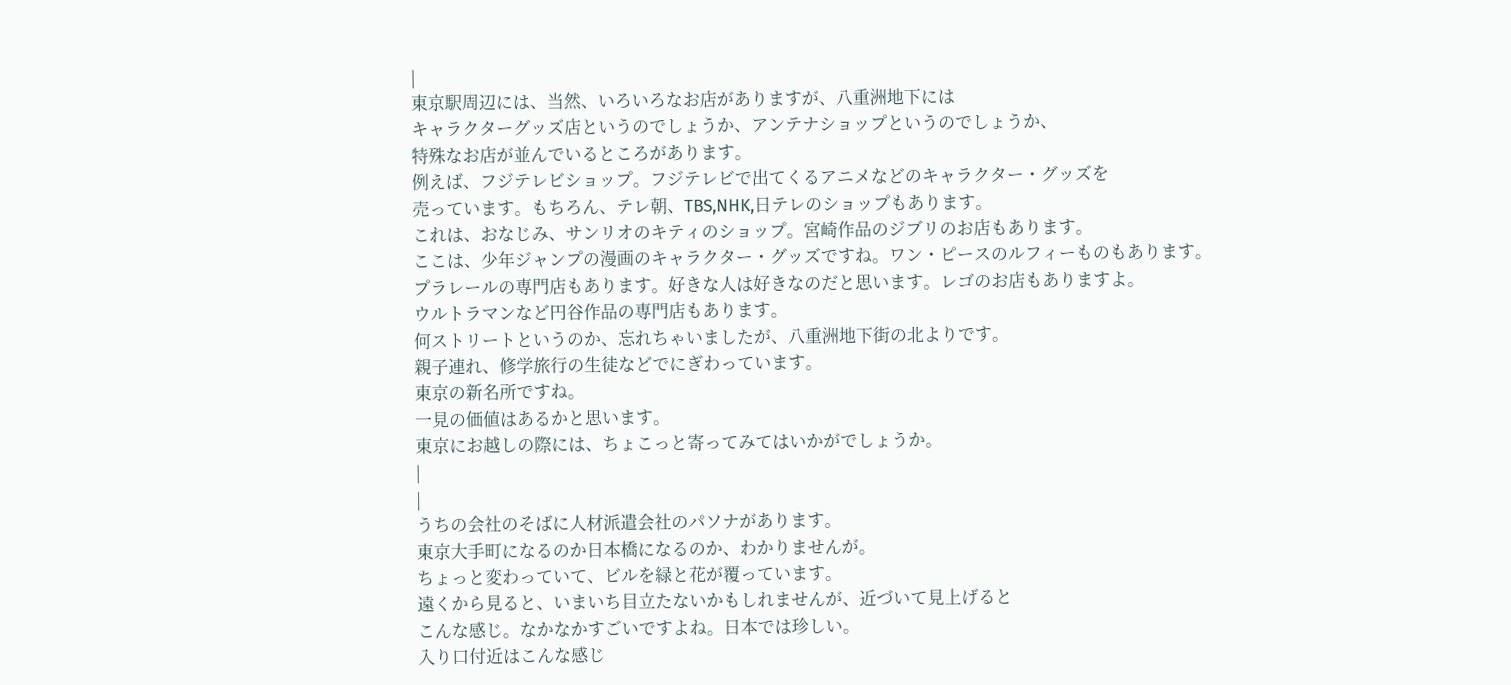|
東京駅周辺には、当然、いろいろなお店がありますが、八重洲地下には
キャラクターグッズ店というのでしょうか、アンテナショップというのでしょうか、
特殊なお店が並んでいるところがあります。
例えば、フジテレビショップ。フジテレビで出てくるアニメなどのキャラクター・グッズを
売っています。もちろん、テレ朝、TBS,NHK,日テレのショップもあります。
これは、おなじみ、サンリオのキティのショップ。宮崎作品のジブリのお店もあります。
ここは、少年ジャンプの漫画のキャラクター・グッズですね。ワン・ピースのルフィーものもあります。
プラレールの専門店もあります。好きな人は好きなのだと思います。レゴのお店もありますよ。
ウルトラマンなど円谷作品の専門店もあります。
何ストリートというのか、忘れちゃいましたが、八重洲地下街の北よりです。
親子連れ、修学旅行の生徒などでにぎわっています。
東京の新名所ですね。
一見の価値はあるかと思います。
東京にお越しの際には、ちょこっと寄ってみてはいかがでしょうか。
|
|
うちの会社のそばに人材派遣会社のパソナがあります。
東京大手町になるのか日本橋になるのか、わかりませんが。
ちょっと変わっていて、ビルを緑と花が覆っています。
遠くから見ると、いまいち目立たないかもしれませんが、近づいて見上げると
こんな感じ。なかなかすごいですよね。日本では珍しい。
入り口付近はこんな感じ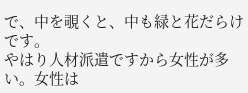で、中を覗くと、中も緑と花だらけです。
やはり人材派遣ですから女性が多い。女性は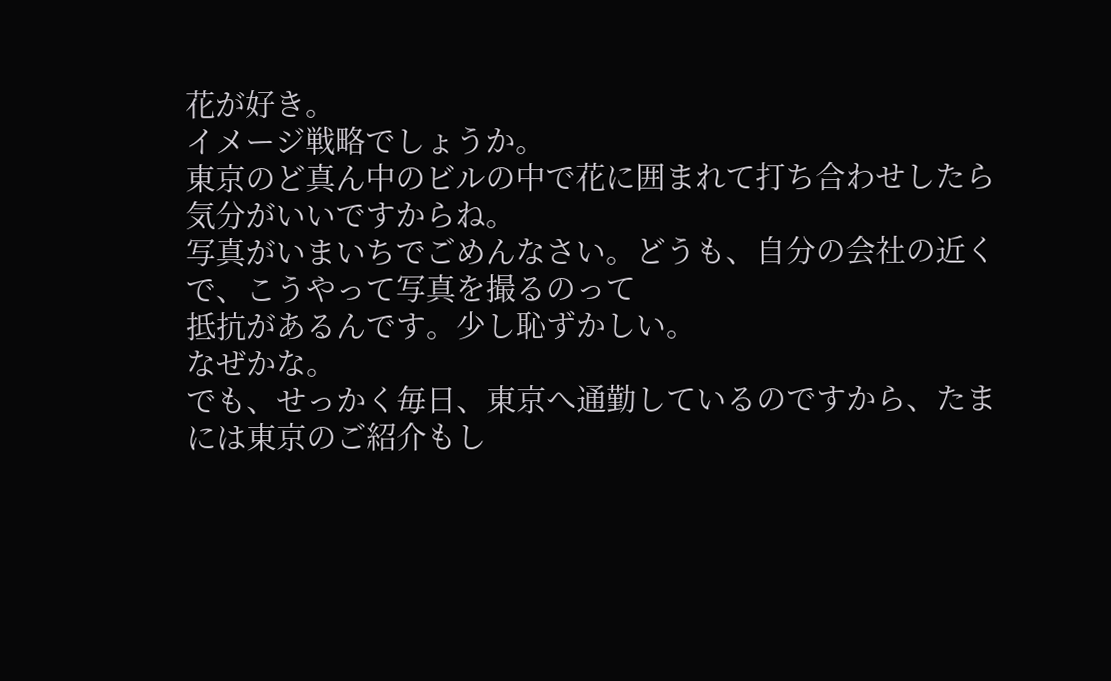花が好き。
イメージ戦略でしょうか。
東京のど真ん中のビルの中で花に囲まれて打ち合わせしたら
気分がいいですからね。
写真がいまいちでごめんなさい。どうも、自分の会社の近くで、こうやって写真を撮るのって
抵抗があるんです。少し恥ずかしい。
なぜかな。
でも、せっかく毎日、東京へ通勤しているのですから、たまには東京のご紹介もし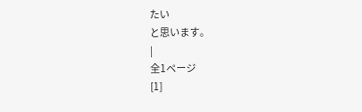たい
と思います。
|
全1ページ
[1]